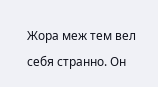Жора меж тем вел себя странно. Он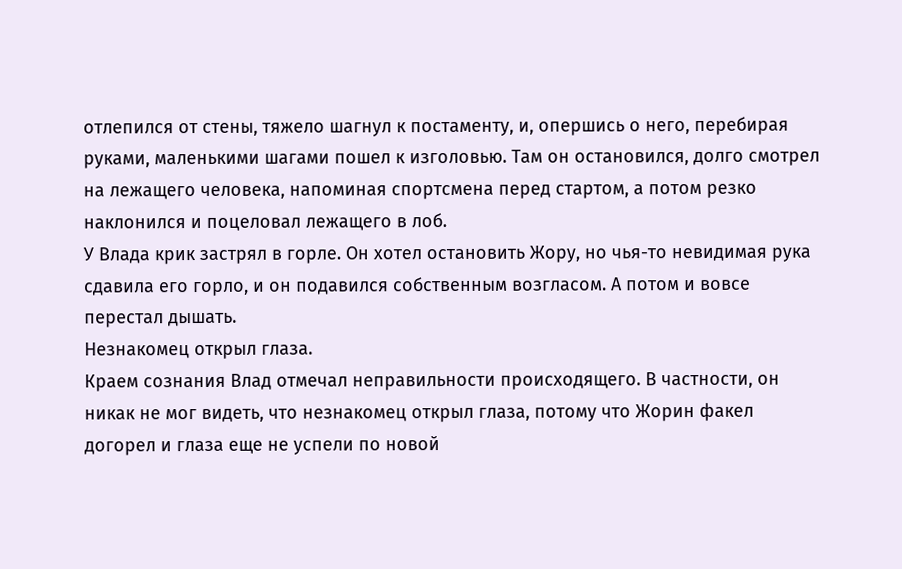отлепился от стены, тяжело шагнул к постаменту, и, опершись о него, перебирая руками, маленькими шагами пошел к изголовью. Там он остановился, долго смотрел на лежащего человека, напоминая спортсмена перед стартом, а потом резко наклонился и поцеловал лежащего в лоб.
У Влада крик застрял в горле. Он хотел остановить Жору, но чья-то невидимая рука сдавила его горло, и он подавился собственным возгласом. А потом и вовсе перестал дышать.
Незнакомец открыл глаза.
Краем сознания Влад отмечал неправильности происходящего. В частности, он никак не мог видеть, что незнакомец открыл глаза, потому что Жорин факел догорел и глаза еще не успели по новой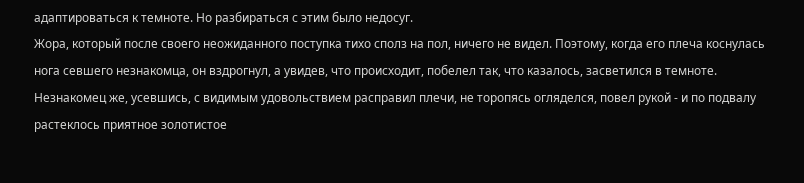адаптироваться к темноте. Но разбираться с этим было недосуг.
Жора, который после своего неожиданного поступка тихо сполз на пол, ничего не видел. Поэтому, когда его плеча коснулась нога севшего незнакомца, он вздрогнул, а увидев, что происходит, побелел так, что казалось, засветился в темноте.
Незнакомец же, усевшись, с видимым удовольствием расправил плечи, не торопясь огляделся, повел рукой - и по подвалу растеклось приятное золотистое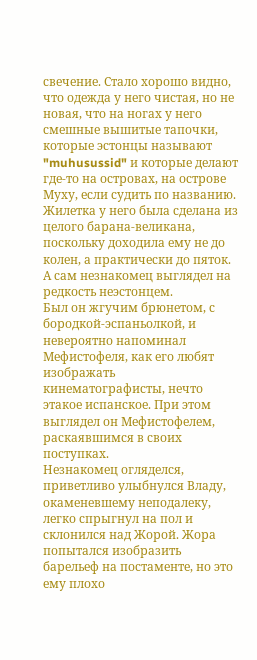свечение. Стало хорошо видно, что одежда у него чистая, но не новая, что на ногах у него смешные вышитые тапочки, которые эстонцы называют "muhusussid" и которые делают где-то на островах, на острове Муху, если судить по названию. Жилетка у него была сделана из целого барана-великана, поскольку доходила ему не до колен, а практически до пяток. А сам незнакомец выглядел на редкость неэстонцем.
Был он жгучим брюнетом, с бородкой-эспаньолкой, и невероятно напоминал Мефистофеля, как его любят изображать кинематографисты, нечто этакое испанское. При этом выглядел он Мефистофелем, раскаявшимся в своих поступках.
Незнакомец огляделся, приветливо улыбнулся Владу, окаменевшему неподалеку, легко спрыгнул на пол и склонился над Жорой. Жора попытался изобразить барельеф на постаменте, но это ему плохо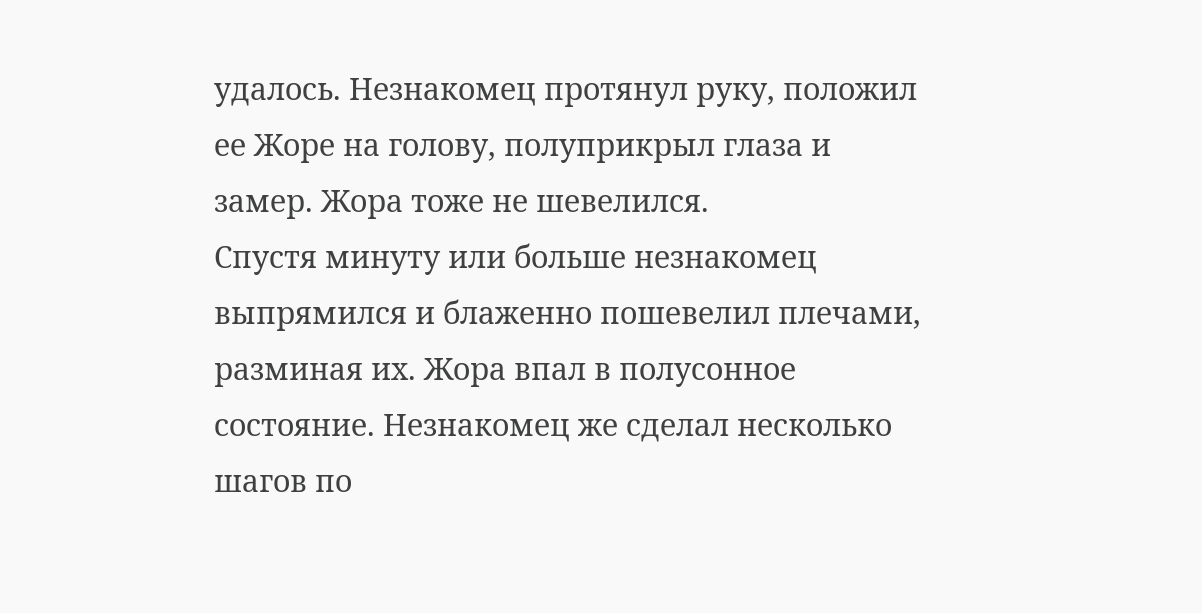удалось. Незнакомец протянул руку, положил ее Жоре на голову, полуприкрыл глаза и замер. Жора тоже не шевелился.
Спустя минуту или больше незнакомец выпрямился и блаженно пошевелил плечами, разминая их. Жора впал в полусонное состояние. Незнакомец же сделал несколько шагов по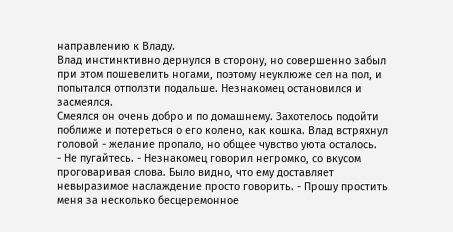направлению к Владу.
Влад инстинктивно дернулся в сторону, но совершенно забыл при этом пошевелить ногами, поэтому неуклюже сел на пол, и попытался отползти подальше. Незнакомец остановился и засмеялся.
Смеялся он очень добро и по домашнему. Захотелось подойти поближе и потереться о его колено, как кошка. Влад встряхнул головой - желание пропало, но общее чувство уюта осталось.
- Не пугайтесь. - Незнакомец говорил негромко, со вкусом проговаривая слова. Было видно, что ему доставляет невыразимое наслаждение просто говорить. - Прошу простить меня за несколько бесцеремонное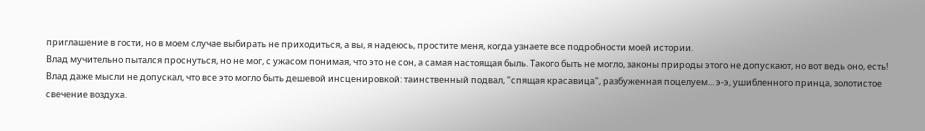приглашение в гости, но в моем случае выбирать не приходиться, а вы, я надеюсь, простите меня, когда узнаете все подробности моей истории.
Влад мучительно пытался проснуться, но не мог, с ужасом понимая, что это не сон, а самая настоящая быль. Такого быть не могло, законы природы этого не допускают, но вот ведь оно, есть! Влад даже мысли не допускал, что все это могло быть дешевой инсценировкой: таинственный подвал, "спящая красавица", разбуженная поцелуем... э-э, ушибленного принца, золотистое свечение воздуха.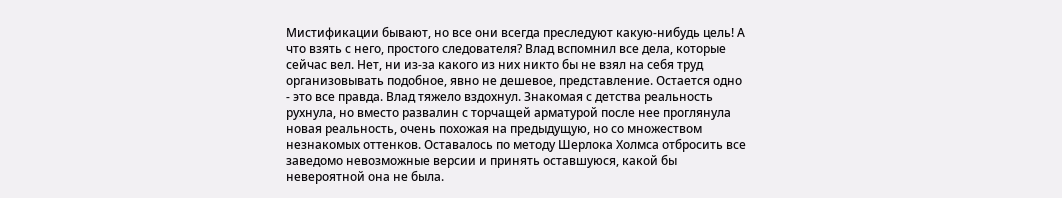Мистификации бывают, но все они всегда преследуют какую-нибудь цель! А что взять с него, простого следователя? Влад вспомнил все дела, которые сейчас вел. Нет, ни из-за какого из них никто бы не взял на себя труд организовывать подобное, явно не дешевое, представление. Остается одно - это все правда. Влад тяжело вздохнул. Знакомая с детства реальность рухнула, но вместо развалин с торчащей арматурой после нее проглянула новая реальность, очень похожая на предыдущую, но со множеством незнакомых оттенков. Оставалось по методу Шерлока Холмса отбросить все заведомо невозможные версии и принять оставшуюся, какой бы невероятной она не была.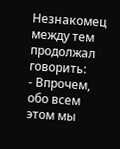Незнакомец между тем продолжал говорить:
- Впрочем, обо всем этом мы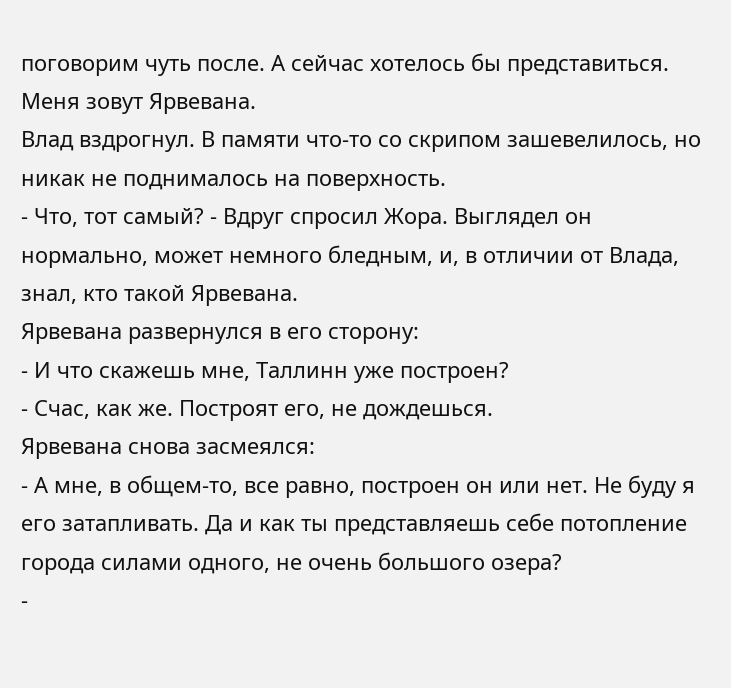поговорим чуть после. А сейчас хотелось бы представиться. Меня зовут Ярвевана.
Влад вздрогнул. В памяти что-то со скрипом зашевелилось, но никак не поднималось на поверхность.
- Что, тот самый? - Вдруг спросил Жора. Выглядел он нормально, может немного бледным, и, в отличии от Влада, знал, кто такой Ярвевана.
Ярвевана развернулся в его сторону:
- И что скажешь мне, Таллинн уже построен?
- Счас, как же. Построят его, не дождешься.
Ярвевана снова засмеялся:
- А мне, в общем-то, все равно, построен он или нет. Не буду я его затапливать. Да и как ты представляешь себе потопление города силами одного, не очень большого озера?
-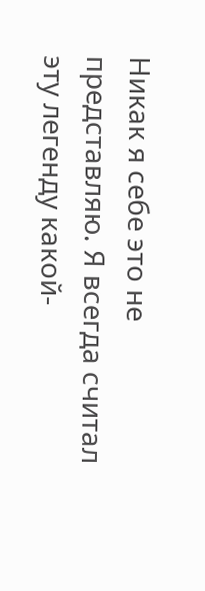Никак я себе это не представляю. Я всегда считал эту легенду какой-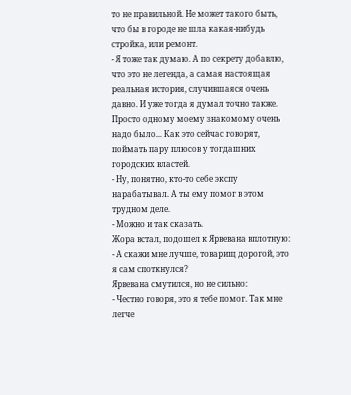то не правильной. Не может такого быть, что бы в городе не шла какая-нибудь стройка, или ремонт.
- Я тоже так думаю. А по секрету добавлю, что это не легенда, а самая настоящая реальная история, случившаяся очень давно. И уже тогда я думал точно также. Просто одному моему знакомому очень надо было... Как это сейчас говорят, поймать пару плюсов у тогдашних городских властей.
- Ну, понятно, кто-то себе экспу нарабатывал. А ты ему помог в этом трудном деле.
- Можно и так сказать.
Жора встал, подошел к Ярвевана вплотную:
- А скажи мне лучше, товарищ дорогой, это я сам споткнулся?
Ярвевана смутился, но не сильно:
- Честно говоря, это я тебе помог. Так мне легче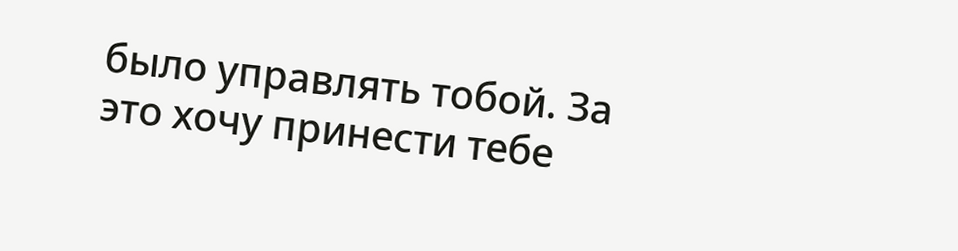было управлять тобой. За это хочу принести тебе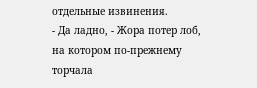отдельные извинения.
- Да ладно, - Жора потер лоб, на котором по-прежнему торчала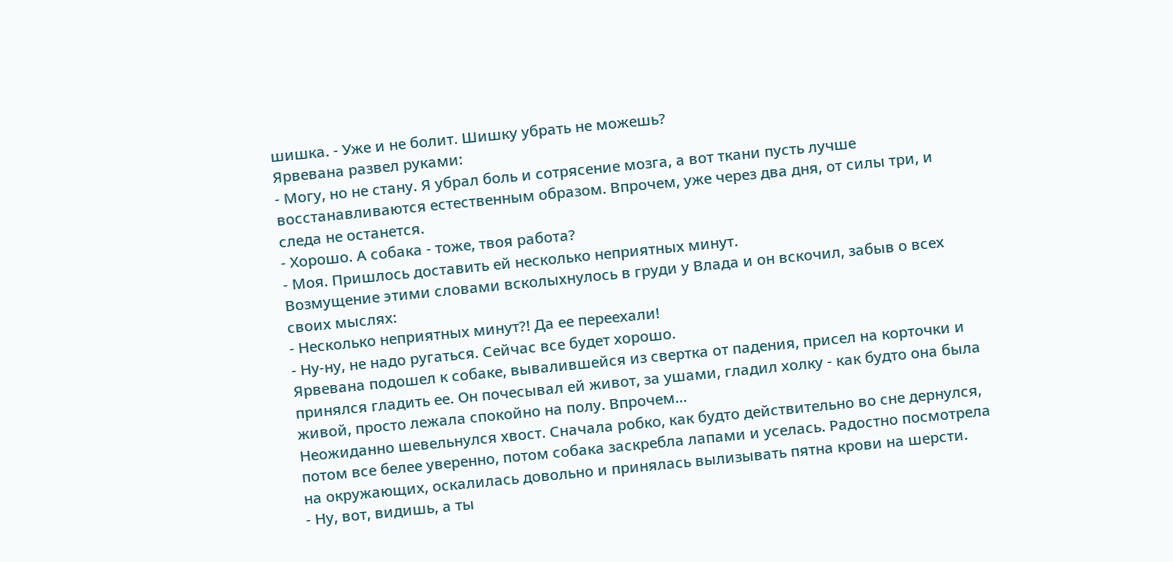шишка. - Уже и не болит. Шишку убрать не можешь?
Ярвевана развел руками:
- Могу, но не стану. Я убрал боль и сотрясение мозга, а вот ткани пусть лучше восстанавливаются естественным образом. Впрочем, уже через два дня, от силы три, и следа не останется.
- Хорошо. А собака - тоже, твоя работа?
- Моя. Пришлось доставить ей несколько неприятных минут.
Возмущение этими словами всколыхнулось в груди у Влада и он вскочил, забыв о всех своих мыслях:
- Несколько неприятных минут?! Да ее переехали!
- Ну-ну, не надо ругаться. Сейчас все будет хорошо.
Ярвевана подошел к собаке, вывалившейся из свертка от падения, присел на корточки и принялся гладить ее. Он почесывал ей живот, за ушами, гладил холку - как будто она была живой, просто лежала спокойно на полу. Впрочем...
Неожиданно шевельнулся хвост. Сначала робко, как будто действительно во сне дернулся, потом все белее уверенно, потом собака заскребла лапами и уселась. Радостно посмотрела на окружающих, оскалилась довольно и принялась вылизывать пятна крови на шерсти.
- Ну, вот, видишь, а ты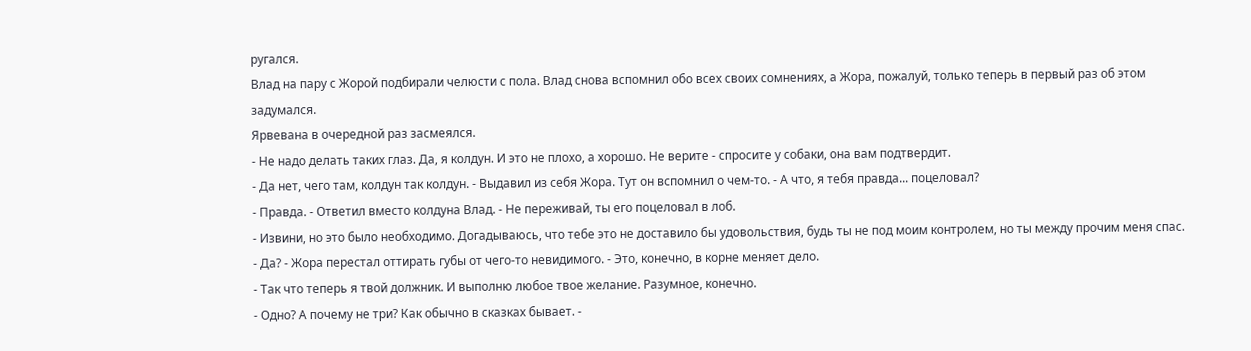ругался.
Влад на пару с Жорой подбирали челюсти с пола. Влад снова вспомнил обо всех своих сомнениях, а Жора, пожалуй, только теперь в первый раз об этом задумался.
Ярвевана в очередной раз засмеялся.
- Не надо делать таких глаз. Да, я колдун. И это не плохо, а хорошо. Не верите - спросите у собаки, она вам подтвердит.
- Да нет, чего там, колдун так колдун. - Выдавил из себя Жора. Тут он вспомнил о чем-то. - А что, я тебя правда... поцеловал?
- Правда. - Ответил вместо колдуна Влад. - Не переживай, ты его поцеловал в лоб.
- Извини, но это было необходимо. Догадываюсь, что тебе это не доставило бы удовольствия, будь ты не под моим контролем, но ты между прочим меня спас.
- Да? - Жора перестал оттирать губы от чего-то невидимого. - Это, конечно, в корне меняет дело.
- Так что теперь я твой должник. И выполню любое твое желание. Разумное, конечно.
- Одно? А почему не три? Как обычно в сказках бывает. -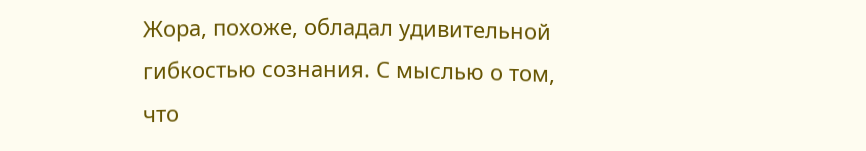Жора, похоже, обладал удивительной гибкостью сознания. С мыслью о том, что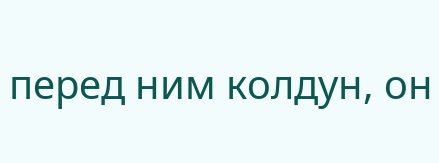перед ним колдун, он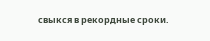свыкся в рекордные сроки.